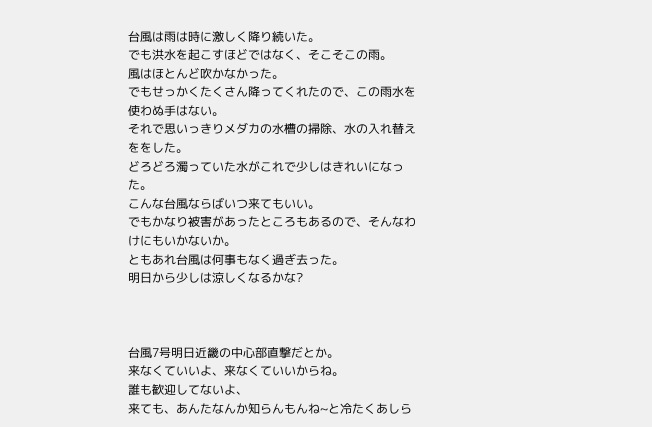台風は雨は時に激しく降り続いた。
でも洪水を起こすほどではなく、そこそこの雨。
風はほとんど吹かなかった。
でもせっかくたくさん降ってくれたので、この雨水を使わぬ手はない。
それで思いっきりメダカの水槽の掃除、水の入れ替えををした。
どろどろ濁っていた水がこれで少しはきれいになった。
こんな台風ならばいつ来てもいい。
でもかなり被害があったところもあるので、そんなわけにもいかないか。
ともあれ台風は何事もなく過ぎ去った。
明日から少しは涼しくなるかな?



台風7号明日近畿の中心部直撃だとか。
来なくていいよ、来なくていいからね。
誰も歓迎してないよ、
来ても、あんたなんか知らんもんね~と冷たくあしら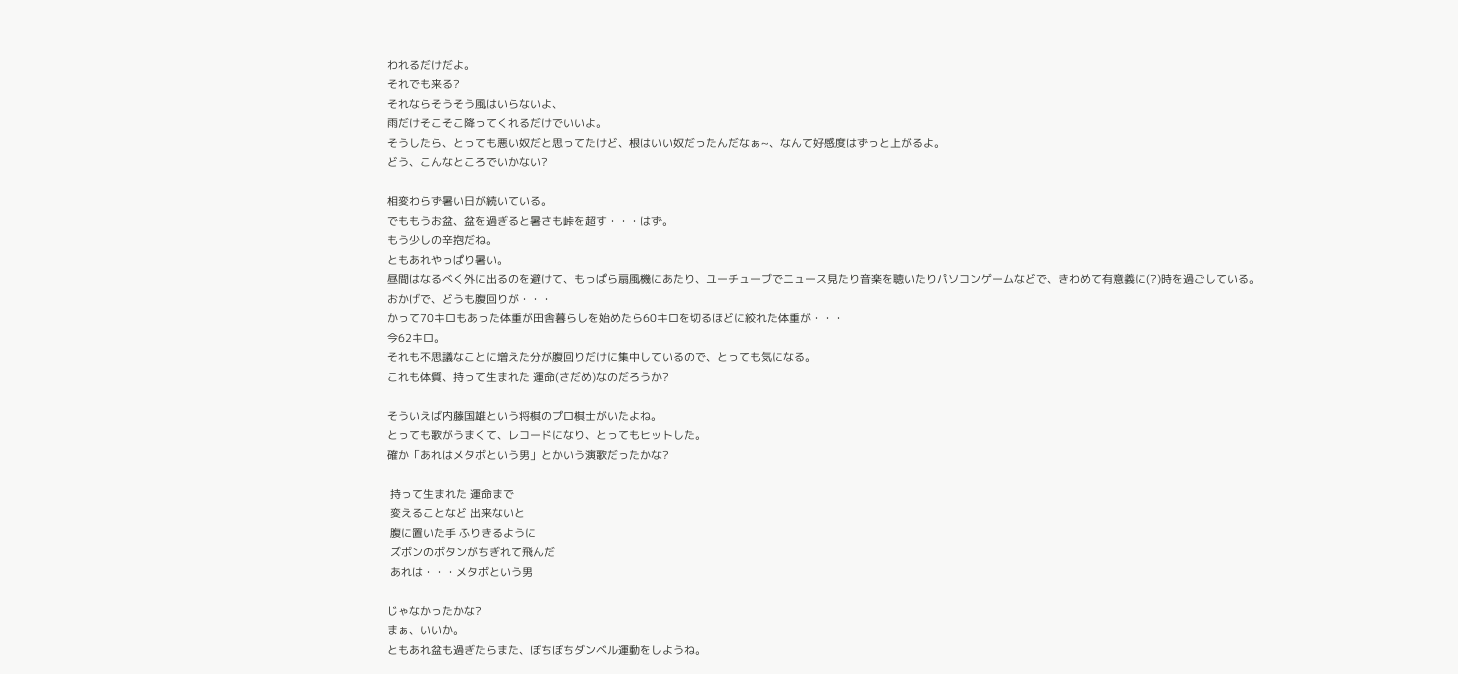われるだけだよ。
それでも来る?
それならそうそう風はいらないよ、
雨だけそこそこ降ってくれるだけでいいよ。
そうしたら、とっても悪い奴だと思ってたけど、根はいい奴だったんだなぁ~、なんて好感度はずっと上がるよ。
どう、こんなところでいかない?

相変わらず暑い日が続いている。
でももうお盆、盆を過ぎると暑さも峠を超す・・・はず。
もう少しの辛抱だね。
ともあれやっぱり暑い。
昼間はなるべく外に出るのを避けて、もっぱら扇風機にあたり、ユーチューブでニュース見たり音楽を聴いたりパソコンゲームなどで、きわめて有意義に(?)時を過ごしている。
おかげで、どうも腹回りが・・・
かって70キロもあった体重が田舎暮らしを始めたら60キロを切るほどに絞れた体重が・・・
今62キロ。
それも不思議なことに増えた分が腹回りだけに集中しているので、とっても気になる。
これも体質、持って生まれた 運命(さだめ)なのだろうか?

そういえば内藤国雄という将棋のプロ棋士がいたよね。
とっても歌がうまくて、レコードになり、とってもヒットした。
確か「あれはメタボという男」とかいう演歌だったかな?

 持って生まれた 運命まで
 変えることなど 出来ないと
 腹に置いた手 ふりきるように
 ズボンのボタンがちぎれて飛んだ
 あれは・・・メタボという男

じゃなかったかな?
まぁ、いいか。
ともあれ盆も過ぎたらまた、ぼちぼちダンベル運動をしようね。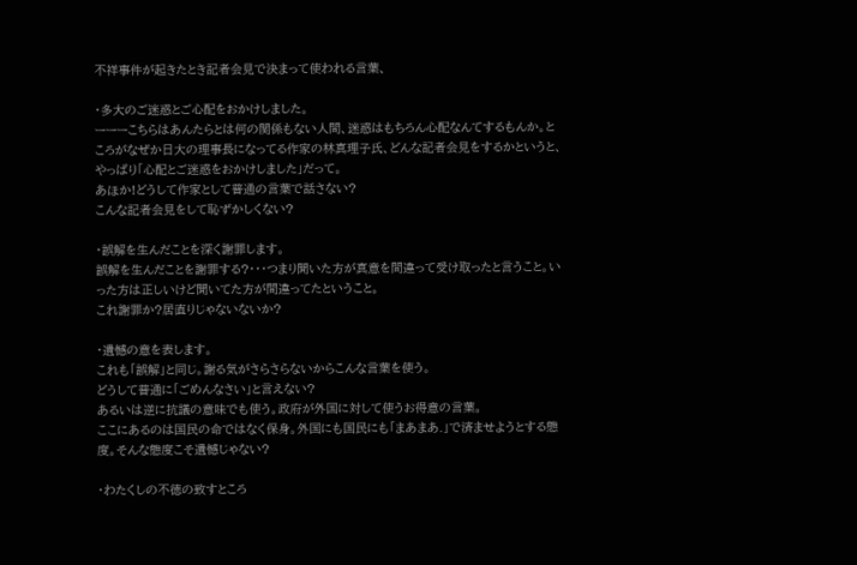不祥事件が起きたとき記者会見で決まって使われる言葉、

・多大のご迷惑とご心配をおかけしました。
ーーーこちらはあんたらとは何の関係もない人間、迷惑はもちろん心配なんてするもんか。ところがなぜか日大の理事長になってる作家の林真理子氏、どんな記者会見をするかというと、やっぱり「心配とご迷惑をおかけしました」だって。
あほか!どうして作家として普通の言葉で話さない?
こんな記者会見をして恥ずかしくない?

・誤解を生んだことを深く謝罪します。
誤解を生んだことを謝罪する?・・・つまり聞いた方が真意を間違って受け取ったと言うこと。いった方は正しいけど聞いてた方が間違ってたということ。
これ謝罪か?居直りじゃないないか?

・遺憾の意を表します。
これも「誤解」と同じ。謝る気がさらさらないからこんな言葉を使う。
どうして普通に「ごめんなさい」と言えない?
あるいは逆に抗議の意味でも使う。政府が外国に対して使うお得意の言葉。
ここにあるのは国民の命ではなく保身。外国にも国民にも「まあまあ.」で済ませようとする態度。そんな態度こそ遺憾じゃない?

・わたくしの不徳の致すところ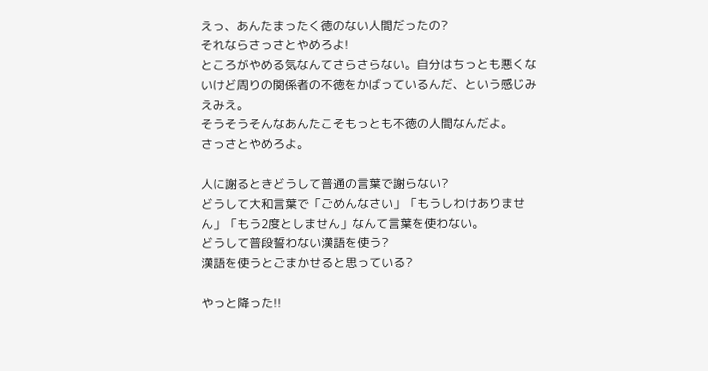えっ、あんたまったく徳のない人間だったの?
それならさっさとやめろよ!
ところがやめる気なんてさらさらない。自分はちっとも悪くないけど周りの関係者の不徳をかばっているんだ、という感じみえみえ。
そうそうそんなあんたこそもっとも不徳の人間なんだよ。
さっさとやめろよ。

人に謝るときどうして普通の言葉で謝らない?
どうして大和言葉で「ごめんなさい」「もうしわけありません」「もう2度としません」なんて言葉を使わない。
どうして普段誓わない漢語を使う?
漢語を使うとごまかせると思っている?

やっと降った!!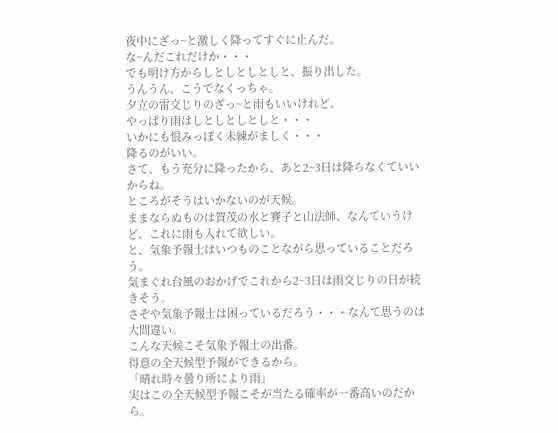夜中にざっ~と激しく降ってすぐに止んだ。
な~んだこれだけか・・・
でも明け方からしとしとしとしと、振り出した。
うんうん、こうでなくっちゃ。
夕立の雷交じりのざっ~と雨もいいけれど、
やっぱり雨はしとしとしとしと・・・
いかにも恨みっぽく未練がましく・・・
降るのがいい。
さて、もう充分に降ったから、あと2~3日は降らなくていいからね。
ところがそうはいかないのが天候。
ままならぬものは賀茂の水と賽子と山法師、なんていうけど、これに雨も入れて欲しい。
と、気象予報士はいつものことながら思っていることだろう。
気まぐれ台風のおかげでこれから2~3日は雨交じりの日が続きそう。
さぞや気象予報士は困っているだろう・・・なんて思うのは大間違い。
こんな天候こそ気象予報士の出番。
得意の全天候型予報ができるから。
「晴れ時々曇り所により雨」
実はこの全天候型予報こそが当たる確率が一番高いのだから。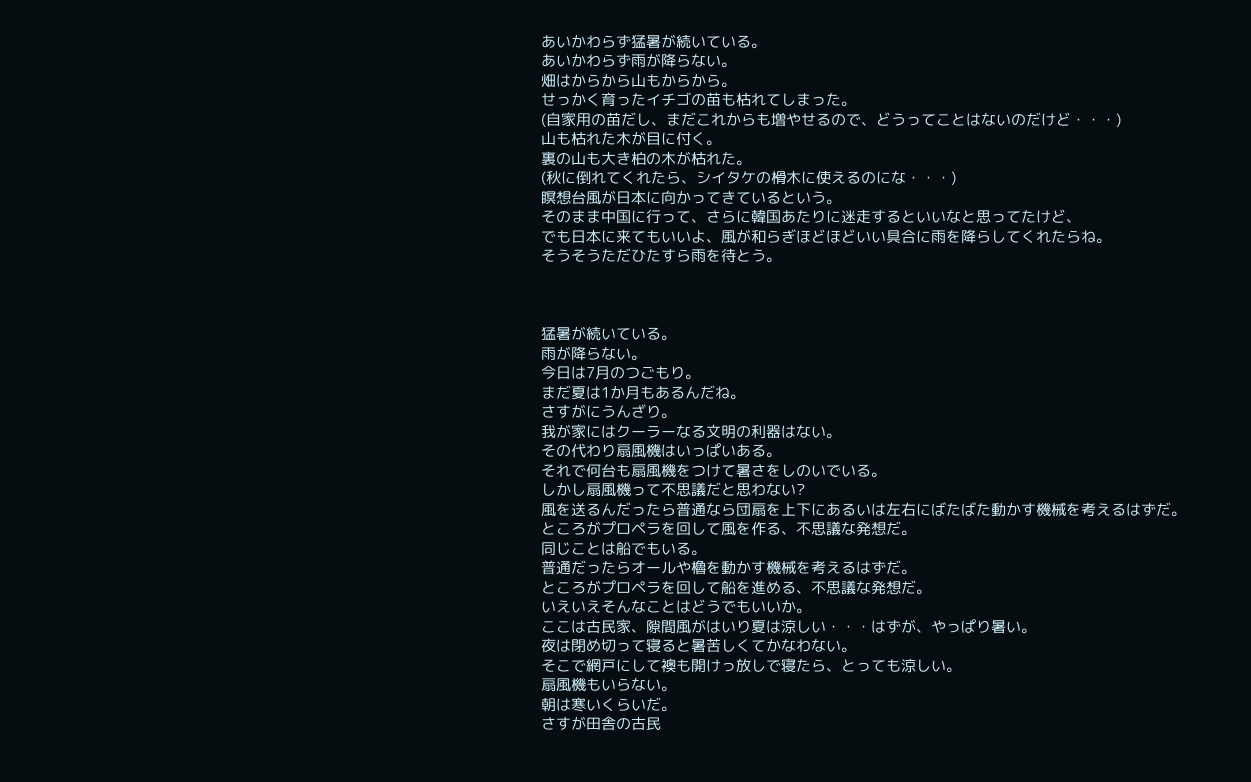あいかわらず猛暑が続いている。
あいかわらず雨が降らない。
畑はからから山もからから。
せっかく育ったイチゴの苗も枯れてしまった。
(自家用の苗だし、まだこれからも増やせるので、どうってことはないのだけど・・・)
山も枯れた木が目に付く。
裏の山も大き柏の木が枯れた。
(秋に倒れてくれたら、シイタケの榾木に使えるのにな・・・)
瞑想台風が日本に向かってきているという。
そのまま中国に行って、さらに韓国あたりに迷走するといいなと思ってたけど、
でも日本に来てもいいよ、風が和らぎほどほどいい具合に雨を降らしてくれたらね。
そうそうただひたすら雨を待とう。



猛暑が続いている。
雨が降らない。
今日は7月のつごもり。
まだ夏は1か月もあるんだね。
さすがにうんざり。
我が家にはクーラーなる文明の利器はない。
その代わり扇風機はいっぱいある。
それで何台も扇風機をつけて暑さをしのいでいる。
しかし扇風機って不思議だと思わない?
風を送るんだったら普通なら団扇を上下にあるいは左右にばたばた動かす機械を考えるはずだ。
ところがプロペラを回して風を作る、不思議な発想だ。
同じことは船でもいる。
普通だったらオールや櫓を動かす機械を考えるはずだ。
ところがプロペラを回して船を進める、不思議な発想だ。
いえいえそんなことはどうでもいいか。
ここは古民家、隙間風がはいり夏は涼しい・・・はずが、やっぱり暑い。
夜は閉め切って寝ると暑苦しくてかなわない。
そこで網戸にして襖も開けっ放しで寝たら、とっても涼しい。
扇風機もいらない。
朝は寒いくらいだ。
さすが田舎の古民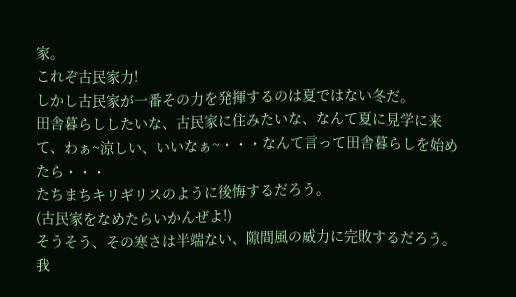家。
これぞ古民家力!
しかし古民家が一番その力を発揮するのは夏ではない冬だ。
田舎暮らししたいな、古民家に住みたいな、なんて夏に見学に来て、わぁ~涼しい、いいなぁ~・・・なんて言って田舎暮らしを始めたら・・・
たちまちキリギリスのように後悔するだろう。
(古民家をなめたらいかんぜよ!)
そうそう、その寒さは半端ない、隙間風の威力に完敗するだろう。
我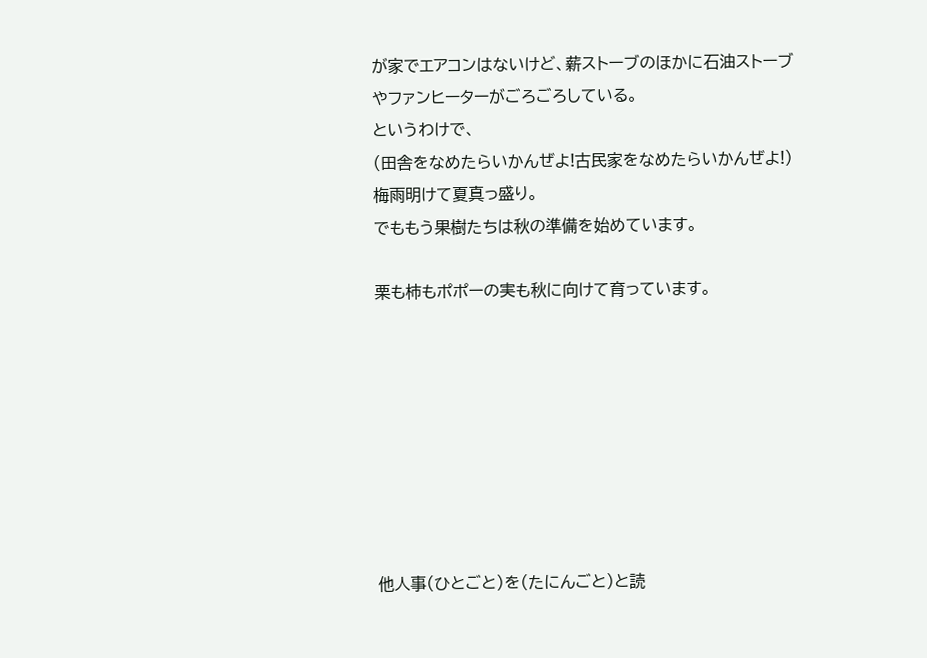が家でエアコンはないけど、薪ストーブのほかに石油ストーブやファンヒーターがごろごろしている。
というわけで、
(田舎をなめたらいかんぜよ!古民家をなめたらいかんぜよ!)
梅雨明けて夏真っ盛り。
でももう果樹たちは秋の準備を始めています。

栗も柿もポポーの実も秋に向けて育っています。








他人事(ひとごと)を(たにんごと)と読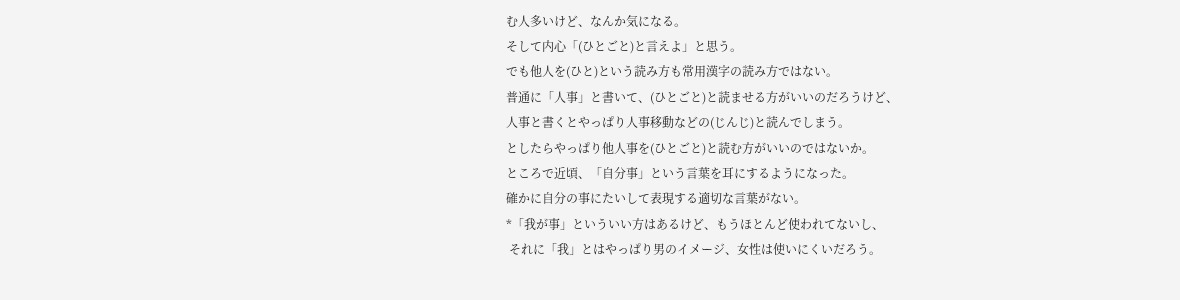む人多いけど、なんか気になる。
そして内心「(ひとごと)と言えよ」と思う。
でも他人を(ひと)という読み方も常用漢字の読み方ではない。
普通に「人事」と書いて、(ひとごと)と読ませる方がいいのだろうけど、
人事と書くとやっぱり人事移動などの(じんじ)と読んでしまう。
としたらやっぱり他人事を(ひとごと)と読む方がいいのではないか。
ところで近頃、「自分事」という言葉を耳にするようになった。
確かに自分の事にたいして表現する適切な言葉がない。
*「我が事」といういい方はあるけど、もうほとんど使われてないし、
 それに「我」とはやっぱり男のイメージ、女性は使いにくいだろう。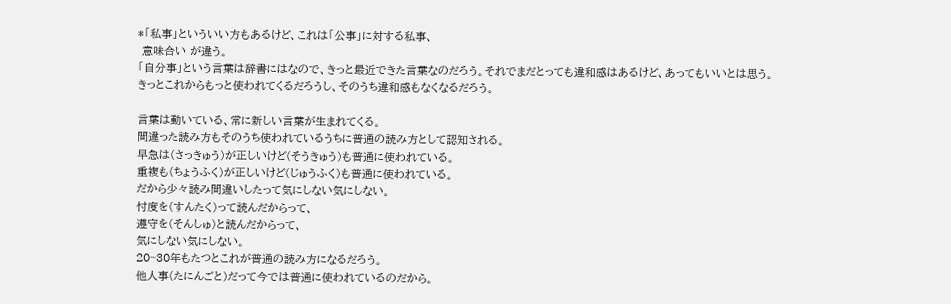*「私事」といういい方もあるけど、これは「公事」に対する私事、
 意味合い が違う。
「自分事」という言葉は辞書にはなので、きっと最近できた言葉なのだろう。それでまだとっても違和感はあるけど、あってもいいとは思う。
きっとこれからもっと使われてくるだろうし、そのうち違和感もなくなるだろう。

言葉は動いている、常に新しい言葉が生まれてくる。
間違った読み方もそのうち使われているうちに普通の読み方として認知される。
早急は(さっきゅう)が正しいけど(そうきゅう)も普通に使われている。
重複も(ちょうふく)が正しいけど(じゅうふく)も普通に使われている。
だから少々読み間違いしたって気にしない気にしない。
忖度を(すんたく)って読んだからって、
遵守を(そんしゅ)と読んだからって、
気にしない気にしない。
20~30年もたつとこれが普通の読み方になるだろう。
他人事(たにんごと)だって今では普通に使われているのだから。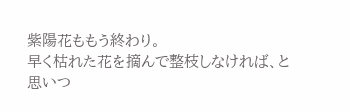紫陽花ももう終わり。
早く枯れた花を摘んで整枝しなければ、と思いつ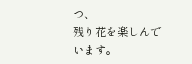つ、
残り花を楽しんでいます。